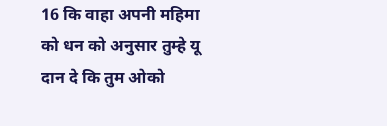16 कि वाहा अपनी महिमा को धन को अनुसार तुम्हे यू दान दे कि तुम ओको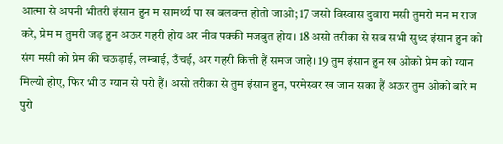आत्मा से अपनी भीतरी इंसान हुन म सामर्थ्य पा ख बलवन्त होतो जाओ; 17 जसो विस्वास दुवारा मसी तुमरो मन म राज करे, प्रेम म तुमरी जड़ हुन अऊर गहरी होय अर नीव पक्की मजबुत होय। 18 असो तरीका से सब सभी सुध्द इंसान हुन को संग मसी को प्रेम की चऊड़ाई, लम्बाई, उँचई, अर गहरी कित्ती हैं समज जाहे। 19 तुम इंसान हुन ख ओको प्रेम को ग्यान मिल्यो होए, फिर भी उ ग्यान से परो हैं। असो तरीका से तुम इंसान हुन, परमेस्वर ख जान सका हैं अऊर तुम ओको बारे म पुरो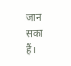जान सका हैं।